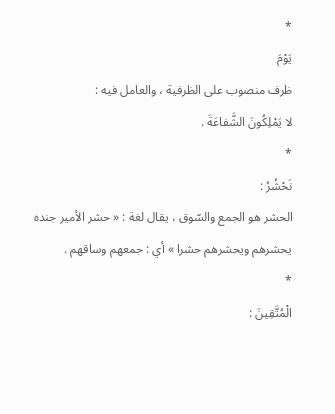*
يَوْمَ
ظرف منصوب على الظرفية ، والعامل فيه :
لا يَمْلِكُونَ الشَّفاعَةَ .
*
نَحْشُرُ :
الحشر هو الجمع والسّوق ، يقال لغة : « حشر الأمير جنده يحشرهم ويحشرهم حشرا » أي : جمعهم وساقهم .
*
الْمُتَّقِينَ :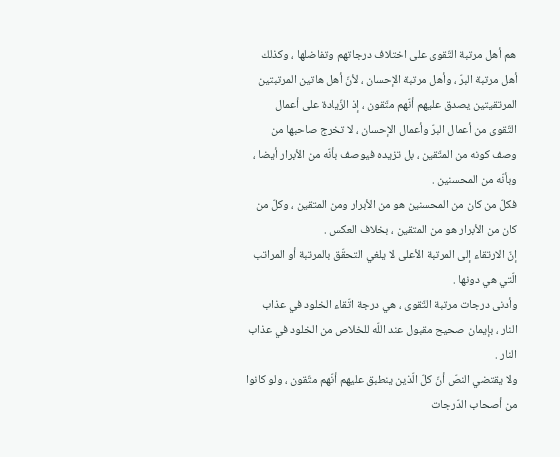هم أهل مرتبة التّقوى على اختلاف درجاتهم وتفاضلها ، وكذلك أهل مرتبة البرّ ، وأهل مرتبة الإحسان ، لأنّ أهل هاتين المرتبتين المرتقيتين يصدق عليهم أنّهم متّقون ، إذ الزّيادة على أعمال التّقوى من أعمال البرّ وأعمال الإحسان ، لا تخرج صاحبها من وصف كونه من المتّقين ، بل تزيده فيوصف بأنّه من الأبرار أيضا ، وبأنّه من المحسنين .
فكلّ من كان من المحسنين هو من الأبرار ومن المتقين ، وكلّ من كان من الأبرار هو من المتقين ، بخلاف العكس .
إنّ الارتقاء إلى المرتبة الأعلى لا يلغي التحقّق بالمرتبة أو المراتب الّتي هي دونها .
وأدنى درجات مرتبة التّقوى ، هي درجة اتّقاء الخلود في عذاب النار ، بإيمان صحيح مقبول عند اللّه للخلاص من الخلود في عذاب النار .
ولا يقتضي النصّ أنّ كلّ الّذين ينطبق عليهم أنّهم متّقون ، ولو كانوا من أصحاب الدّرجات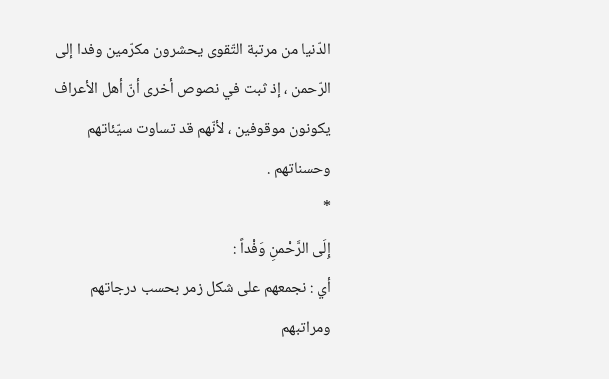الدّنيا من مرتبة التّقوى يحشرون مكرّمين وفدا إلى الرّحمن ، إذ ثبت في نصوص أخرى أنّ أهل الأعراف يكونون موقوفين ، لأنّهم قد تساوت سيّئاتهم وحسناتهم .
*
إِلَى الرَّحْمنِ وَفْداً :
أي : نجمعهم على شكل زمر بحسب درجاتهم ومراتبهم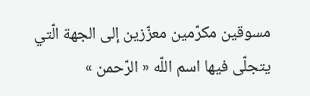مسوقين مكرّمين معزّزين إلى الجهة الّتي يتجلّى فيها اسم اللّه « الرّحمن »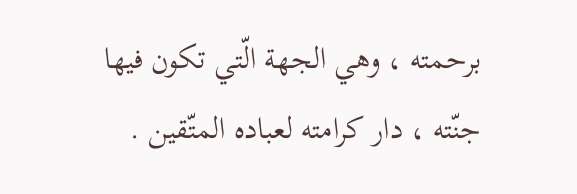برحمته ، وهي الجهة الّتي تكون فيها جنّته ، دار كرامته لعباده المتّقين .